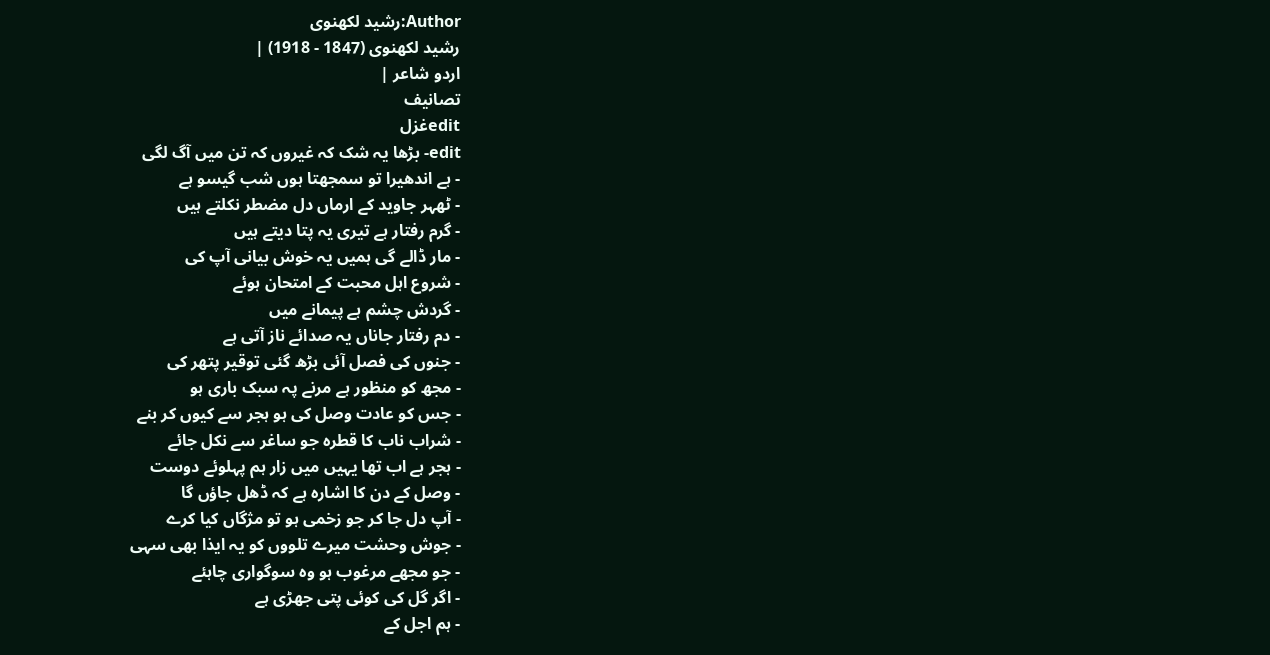Author:رشید لکھنوی
رشید لکھنوی (1847 - 1918) |
اردو شاعر |
تصانیف
editغزل
edit- بڑھا یہ شک کہ غیروں کہ تن میں آگ لگی
- ہے اندھیرا تو سمجھتا ہوں شب گیسو ہے
- ٹھہر جاوید کے ارماں دل مضطر نکلتے ہیں
- گرم رفتار ہے تیری یہ پتا دیتے ہیں
- مار ڈالے گی ہمیں یہ خوش بیانی آپ کی
- شروع اہل محبت کے امتحان ہوئے
- گردش چشم ہے پیمانے میں
- دم رفتار جاناں یہ صدائے ناز آتی ہے
- جنوں کی فصل آئی بڑھ گئی توقیر پتھر کی
- مجھ کو منظور ہے مرنے پہ سبک باری ہو
- جس کو عادت وصل کی ہو ہجر سے کیوں کر بنے
- شراب ناب کا قطرہ جو ساغر سے نکل جائے
- ہجر ہے اب تھا یہیں میں زار ہم پہلوئے دوست
- وصل کے دن کا اشارہ ہے کہ ڈھل جاؤں گا
- آپ دل جا کر جو زخمی ہو تو مژگاں کیا کرے
- جوش وحشت میرے تلووں کو یہ ایذا بھی سہی
- جو مجھے مرغوب ہو وہ سوگواری چاہئے
- اگر گل کی کوئی پتی جھڑی ہے
- ہم اجل کے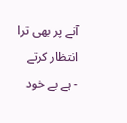آنے پر بھی ترا انتظار کرتے
- ہے بے خود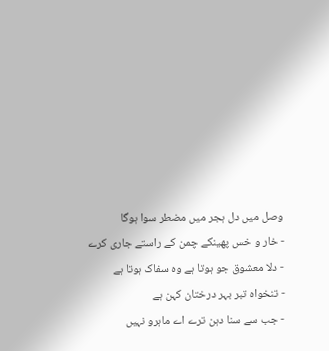وصل میں دل ہجر میں مضطر سوا ہوگا
- خار و خس پھینکے چمن کے راستے جاری کرے
- دلا معشوق جو ہوتا ہے وہ سفاک ہوتا ہے
- تنخواہ تبر بہر درختان کہن ہے
- جب سے سنا دہن ترے اے ماہرو نہیں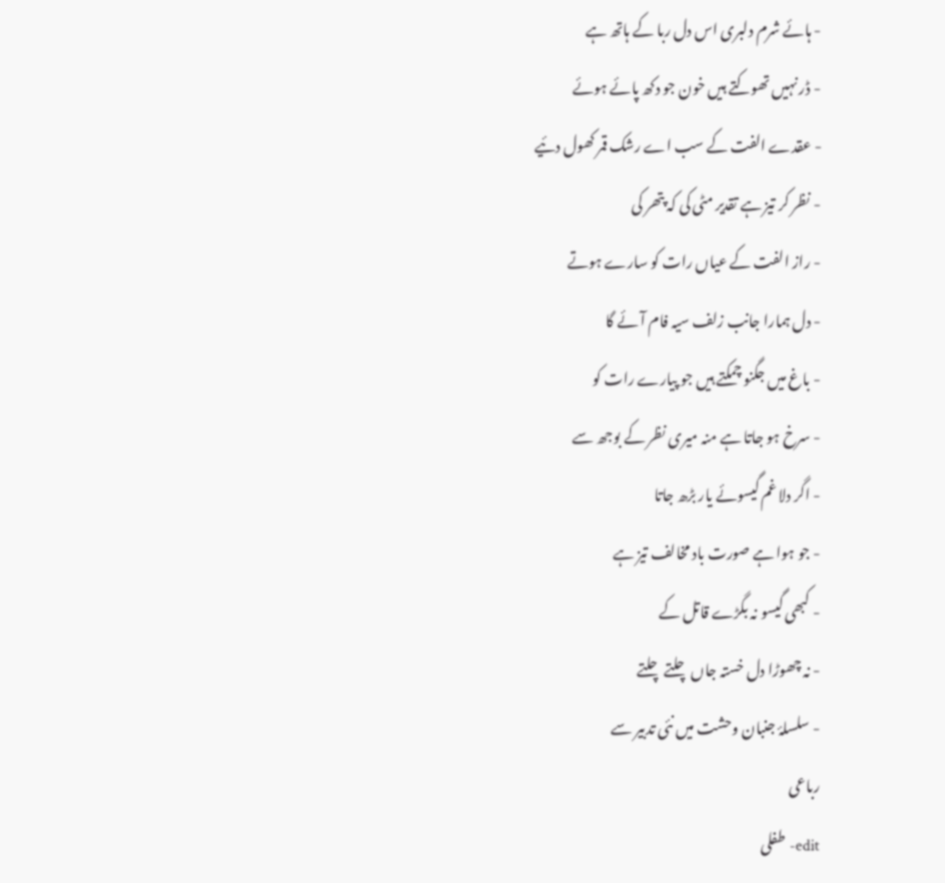- ہائے شرم دلبری اس دل ربا کے ہاتھ ہے
- ڈر نہیں تھوکتے ہیں خون جو دکھ پائے ہوئے
- عقدے الفت کے سب اے رشک قمر کھول دئیے
- نظر کر تیز ہے تقدیر مٹی کی کہ پتھر کی
- راز الفت کے عیاں رات کو سارے ہوتے
- دل ہمارا جانب زلف سیہ فام آئے گا
- باغ میں جگنو چمکتے ہیں جو پیارے رات کو
- سرخ ہو جاتا ہے منہ میری نظر کے بوجھ سے
- اگر دلا غم گیسوئے یار بڑھ جاتا
- جو ہوا ہے صورت باد مخالف تیز ہے
- کبھی گیسو نہ بگڑے قاتل کے
- نہ چھوڑا دل خستہ جاں چلتے چلتے
- سلسلۂ جنبان وحشت میں نئی تدبیر سے
رباعی
edit- طفلی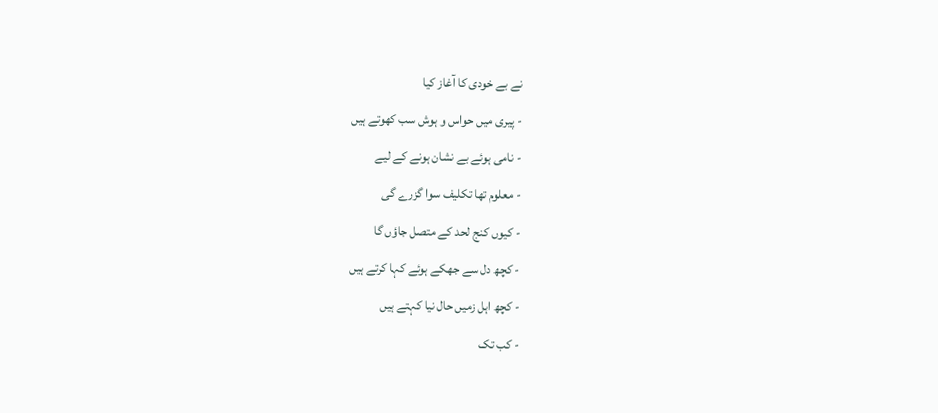نے بے خودی کا آغاز کیا
- پیری میں حواس و ہوش سب کھوتے ہیں
- نامی ہوئے بے نشان ہونے کے لیے
- معلوم تھا تکلیف سوا گزرے گی
- کیوں کنج لحد کے متصل جاؤں گا
- کچھ دل سے جھکے ہوئے کہا کرتے ہیں
- کچھ اہل زمیں حال نیا کہتے ہیں
- کب تک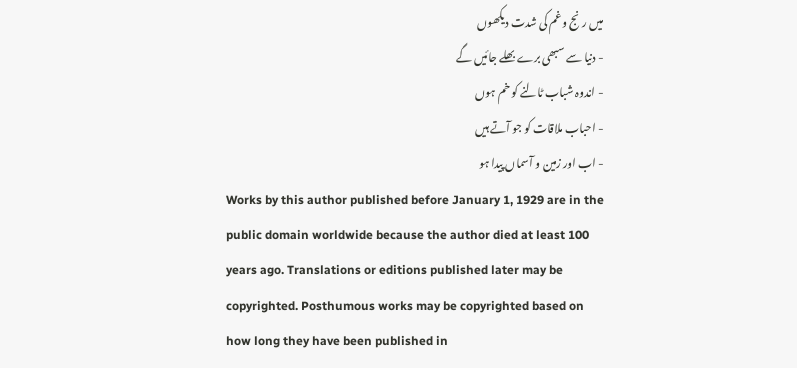میں رنج و غم کی شدت دیکھوں
- دنیا سے سبھی برے بھلے جائیں گے
- اندوہ شباب ٹالنے کو خم ہوں
- احباب ملاقات کو جو آتے ہیں
- اب اور زمین و آسماں پیدا ہو
Works by this author published before January 1, 1929 are in the public domain worldwide because the author died at least 100 years ago. Translations or editions published later may be copyrighted. Posthumous works may be copyrighted based on how long they have been published in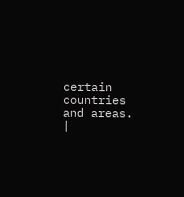certain countries and areas. |